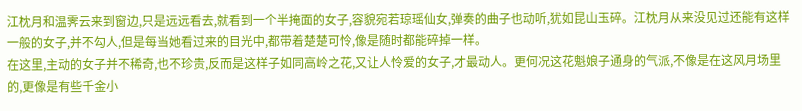江枕月和温霁云来到窗边,只是远远看去,就看到一个半掩面的女子,容貌宛若琼瑶仙女,弹奏的曲子也动听,犹如昆山玉碎。江枕月从来没见过还能有这样一般的女子,并不勾人,但是每当她看过来的目光中,都带着楚楚可怜,像是随时都能碎掉一样。
在这里,主动的女子并不稀奇,也不珍贵,反而是这样子如同高岭之花,又让人怜爱的女子,才最动人。更何况这花魁娘子通身的气派,不像是在这风月场里的,更像是有些千金小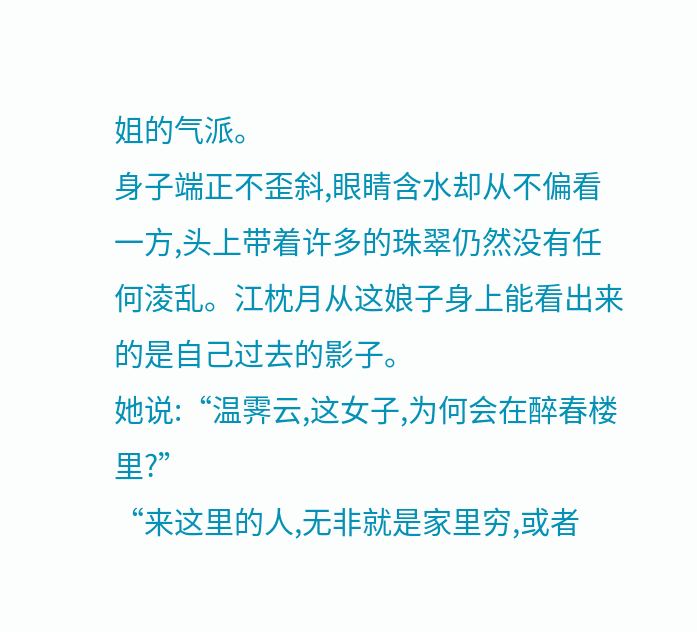姐的气派。
身子端正不歪斜,眼睛含水却从不偏看一方,头上带着许多的珠翠仍然没有任何淩乱。江枕月从这娘子身上能看出来的是自己过去的影子。
她说:“温霁云,这女子,为何会在醉春楼里?”
“来这里的人,无非就是家里穷,或者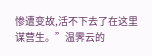惨遭变故,活不下去了在这里谋营生。”温霁云的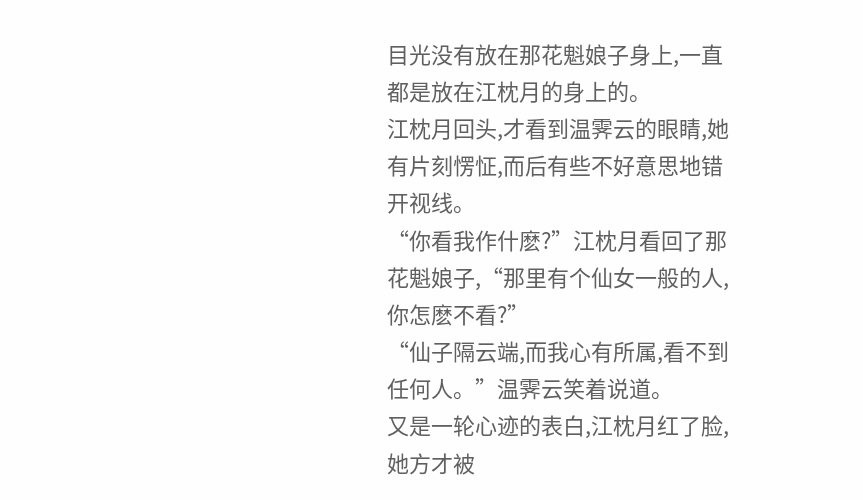目光没有放在那花魁娘子身上,一直都是放在江枕月的身上的。
江枕月回头,才看到温霁云的眼睛,她有片刻愣怔,而后有些不好意思地错开视线。
“你看我作什麽?”江枕月看回了那花魁娘子,“那里有个仙女一般的人,你怎麽不看?”
“仙子隔云端,而我心有所属,看不到任何人。”温霁云笑着说道。
又是一轮心迹的表白,江枕月红了脸,她方才被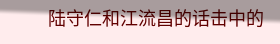陆守仁和江流昌的话击中的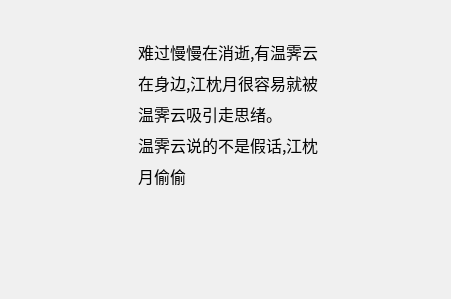难过慢慢在消逝,有温霁云在身边,江枕月很容易就被温霁云吸引走思绪。
温霁云说的不是假话,江枕月偷偷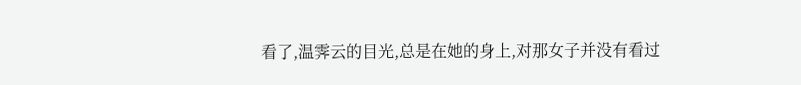看了,温霁云的目光,总是在她的身上,对那女子并没有看过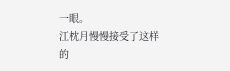一眼。
江枕月慢慢接受了这样的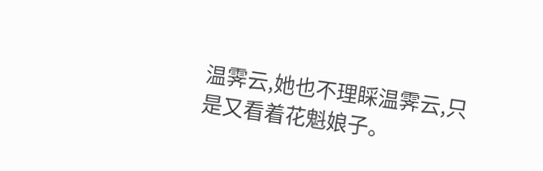温霁云,她也不理睬温霁云,只是又看着花魁娘子。